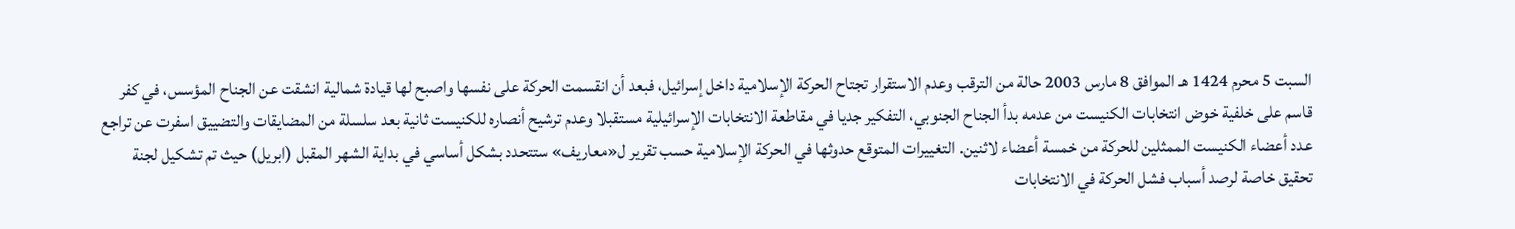السبت 5 محرم 1424 هـ الموافق 8 مارس 2003 حالة من الترقب وعدم الاستقرار تجتاح الحركة الإسلامية داخل إسرائيل، فبعد أن انقسمت الحركة على نفسها واصبح لها قيادة شمالية انشقت عن الجناح المؤسس، في كفر قاسم على خلفية خوض انتخابات الكنيست من عدمه بدأ الجناح الجنوبي، التفكير جديا في مقاطعة الانتخابات الإسرائيلية مستقبلا وعدم ترشيح أنصاره للكنيست ثانية بعد سلسلة من المضايقات والتضييق اسفرت عن تراجع عدد أعضاء الكنيست الممثلين للحركة من خمسة أعضاء لاثنين. التغييرات المتوقع حدوثها في الحركة الإسلامية حسب تقرير ل«معاريف» ستتحدد بشكل أساسي في بداية الشهر المقبل (ابريل) حيث تم تشكيل لجنة تحقيق خاصة لرصد أسباب فشل الحركة في الانتخابات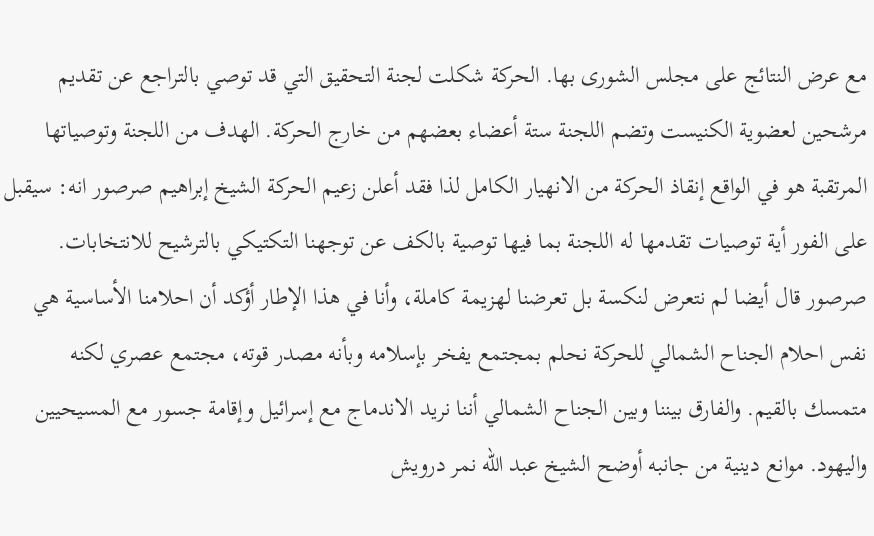مع عرض النتائج على مجلس الشورى بها. الحركة شكلت لجنة التحقيق التي قد توصي بالتراجع عن تقديم مرشحين لعضوية الكنيست وتضم اللجنة ستة أعضاء بعضهم من خارج الحركة. الهدف من اللجنة وتوصياتها المرتقبة هو في الواقع إنقاذ الحركة من الانهيار الكامل لذا فقد أعلن زعيم الحركة الشيخ إبراهيم صرصور انه: سيقبل على الفور أية توصيات تقدمها له اللجنة بما فيها توصية بالكف عن توجهنا التكتيكي بالترشيح للانتخابات. صرصور قال أيضا لم نتعرض لنكسة بل تعرضنا لهزيمة كاملة، وأنا في هذا الإطار أؤكد أن احلامنا الأساسية هي نفس احلام الجناح الشمالي للحركة نحلم بمجتمع يفخر بإسلامه وبأنه مصدر قوته، مجتمع عصري لكنه متمسك بالقيم. والفارق بيننا وبين الجناح الشمالي أننا نريد الاندماج مع إسرائيل وإقامة جسور مع المسيحيين واليهود. موانع دينية من جانبه أوضح الشيخ عبد الله نمر درويش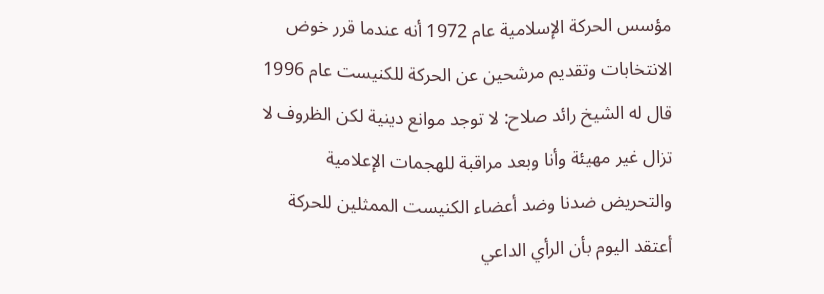مؤسس الحركة الإسلامية عام 1972 أنه عندما قرر خوض الانتخابات وتقديم مرشحين عن الحركة للكنيست عام 1996 قال له الشيخ رائد صلاح: لا توجد موانع دينية لكن الظروف لا تزال غير مهيئة وأنا وبعد مراقبة للهجمات الإعلامية والتحريض ضدنا وضد أعضاء الكنيست الممثلين للحركة أعتقد اليوم بأن الرأي الداعي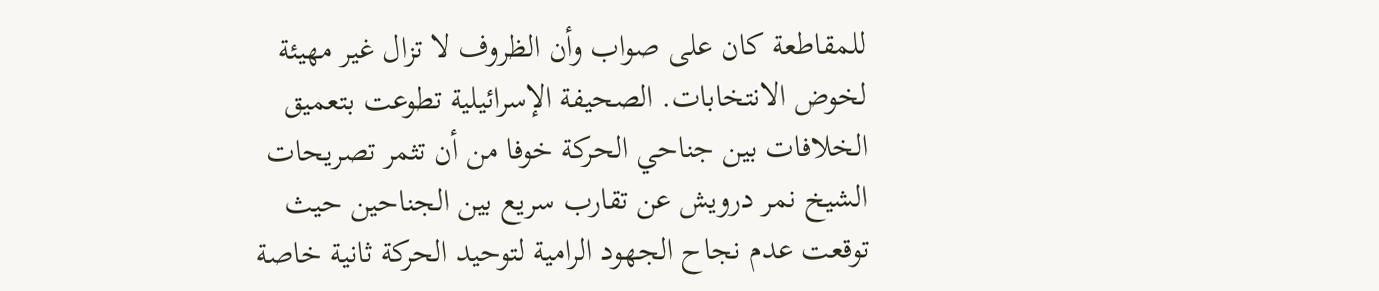للمقاطعة كان على صواب وأن الظروف لا تزال غير مهيئة لخوض الانتخابات. الصحيفة الإسرائيلية تطوعت بتعميق الخلافات بين جناحي الحركة خوفا من أن تثمر تصريحات الشيخ نمر درويش عن تقارب سريع بين الجناحين حيث توقعت عدم نجاح الجهود الرامية لتوحيد الحركة ثانية خاصة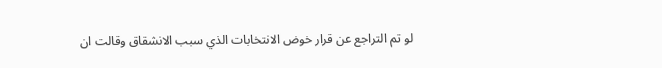لو تم التراجع عن قرار خوض الانتخابات الذي سبب الانشقاق وقالت ان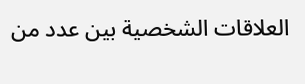العلاقات الشخصية بين عدد من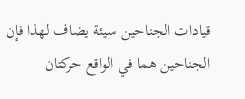قيادات الجناحين سيئة يضاف لهذا فإن الجناحين هما في الواقع حركتان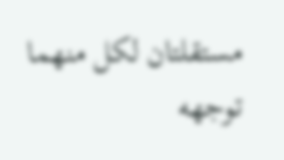مستقلتان لكل منهما توجهه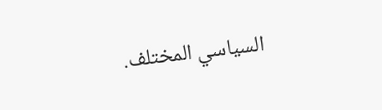السياسي المختلف.